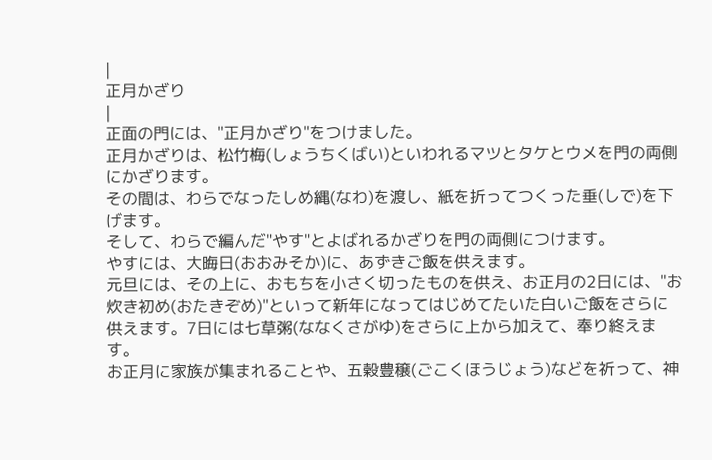|
正月かざり
|
正面の門には、"正月かざり"をつけました。
正月かざりは、松竹梅(しょうちくばい)といわれるマツとタケとウメを門の両側にかざります。
その間は、わらでなったしめ縄(なわ)を渡し、紙を折ってつくった垂(しで)を下げます。
そして、わらで編んだ"やす"とよばれるかざりを門の両側につけます。
やすには、大晦日(おおみそか)に、あずきご飯を供えます。
元旦には、その上に、おもちを小さく切ったものを供え、お正月の2日には、"お炊き初め(おたきぞめ)"といって新年になってはじめてたいた白いご飯をさらに供えます。7日には七草粥(ななくさがゆ)をさらに上から加えて、奉り終えます。
お正月に家族が集まれることや、五穀豊穣(ごこくほうじょう)などを祈って、神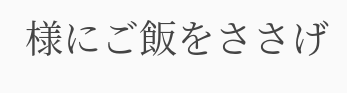様にご飯をささげ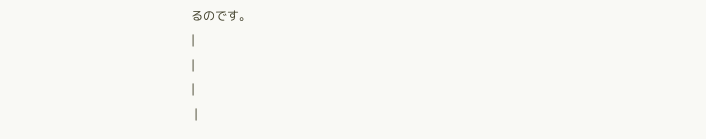るのです。
|
|
|
 |